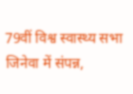79वीं विश्व स्वास्थ्य सभा जिनेवा में संपन्न,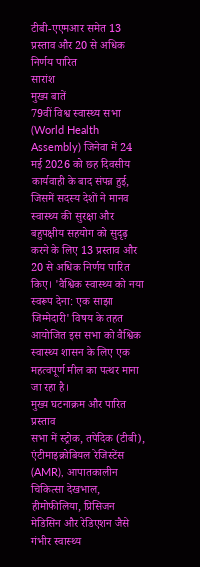टीबी-एएमआर समेत 13 प्रस्ताव और 20 से अधिक निर्णय पारित
सारांश
मुख्य बातें
79वीं विश्व स्वास्थ्य सभा (World Health Assembly) जिनेवा में 24 मई 2026 को छह दिवसीय कार्यवाही के बाद संपन्न हुई, जिसमें सदस्य देशों ने मानव स्वास्थ्य की सुरक्षा और बहुपक्षीय सहयोग को सुदृढ़ करने के लिए 13 प्रस्ताव और 20 से अधिक निर्णय पारित किए। 'वैश्विक स्वास्थ्य को नया स्वरूप देना: एक साझा जिम्मेदारी' विषय के तहत आयोजित इस सभा को वैश्विक स्वास्थ्य शासन के लिए एक महत्वपूर्ण मील का पत्थर माना जा रहा है।
मुख्य घटनाक्रम और पारित प्रस्ताव
सभा में स्ट्रोक, तपेदिक (टीबी), एंटीमाइक्रोबियल रेजिस्टेंस (AMR), आपातकालीन चिकित्सा देखभाल, हीमोफीलिया, प्रिसिजन मेडिसिन और रेडिएशन जैसे गंभीर स्वास्थ्य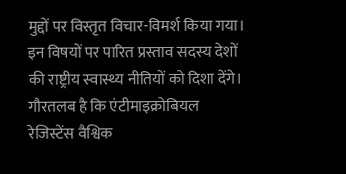मुद्दों पर विस्तृत विचार-विमर्श किया गया। इन विषयों पर पारित प्रस्ताव सदस्य देशों की राष्ट्रीय स्वास्थ्य नीतियों को दिशा देंगे।
गौरतलब है कि एंटीमाइक्रोबियल रेजिस्टेंस वैश्विक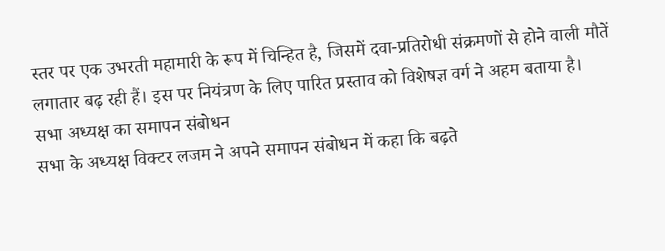स्तर पर एक उभरती महामारी के रूप में चिन्हित है, जिसमें दवा-प्रतिरोधी संक्रमणों से होने वाली मौतें लगातार बढ़ रही हैं। इस पर नियंत्रण के लिए पारित प्रस्ताव को विशेषज्ञ वर्ग ने अहम बताया है।
सभा अध्यक्ष का समापन संबोधन
सभा के अध्यक्ष विक्टर लजम ने अपने समापन संबोधन में कहा कि बढ़ते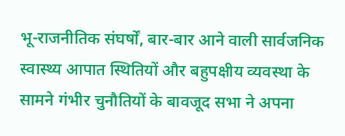भू-राजनीतिक संघर्षों, बार-बार आने वाली सार्वजनिक स्वास्थ्य आपात स्थितियों और बहुपक्षीय व्यवस्था के सामने गंभीर चुनौतियों के बावजूद सभा ने अपना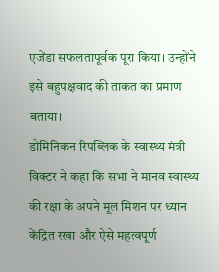एजेंडा सफलतापूर्वक पूरा किया। उन्होंने इसे बहुपक्षवाद की ताकत का प्रमाण बताया।
डोमिनिकन रिपब्लिक के स्वास्थ्य मंत्री विक्टर ने कहा कि सभा ने मानव स्वास्थ्य की रक्षा के अपने मूल मिशन पर ध्यान केंद्रित रखा और ऐसे महत्वपूर्ण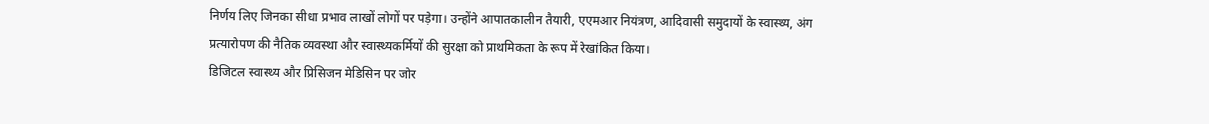निर्णय लिए जिनका सीधा प्रभाव लाखों लोगों पर पड़ेगा। उन्होंने आपातकालीन तैयारी, एएमआर नियंत्रण, आदिवासी समुदायों के स्वास्थ्य, अंग प्रत्यारोपण की नैतिक व्यवस्था और स्वास्थ्यकर्मियों की सुरक्षा को प्राथमिकता के रूप में रेखांकित किया।
डिजिटल स्वास्थ्य और प्रिसिजन मेडिसिन पर जोर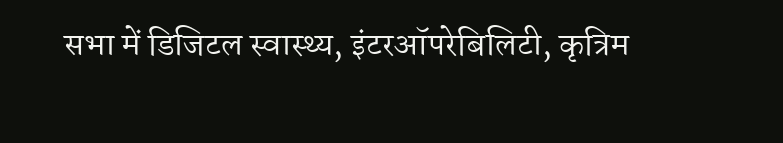सभा में डिजिटल स्वास्थ्य, इंटरऑपरेबिलिटी, कृत्रिम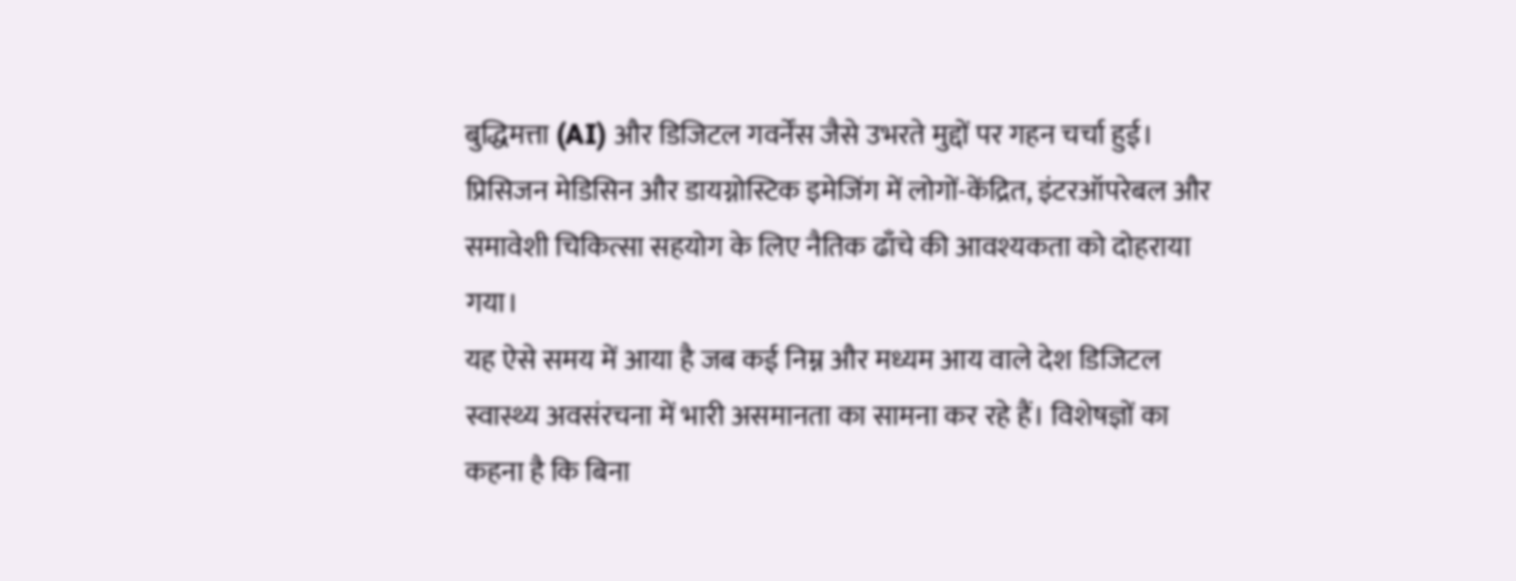बुद्धिमत्ता (AI) और डिजिटल गवर्नेंस जैसे उभरते मुद्दों पर गहन चर्चा हुई। प्रिसिजन मेडिसिन और डायग्नोस्टिक इमेजिंग में लोगों-केंद्रित, इंटरऑपरेबल और समावेशी चिकित्सा सहयोग के लिए नैतिक ढाँचे की आवश्यकता को दोहराया गया।
यह ऐसे समय में आया है जब कई निम्न और मध्यम आय वाले देश डिजिटल स्वास्थ्य अवसंरचना में भारी असमानता का सामना कर रहे हैं। विशेषज्ञों का कहना है कि बिना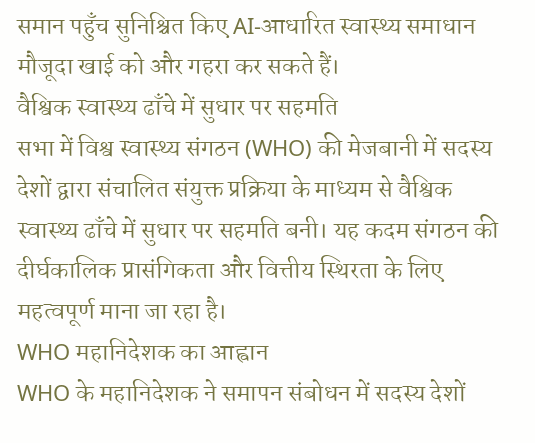समान पहुँच सुनिश्चित किए AI-आधारित स्वास्थ्य समाधान मौजूदा खाई को और गहरा कर सकते हैं।
वैश्विक स्वास्थ्य ढाँचे में सुधार पर सहमति
सभा में विश्व स्वास्थ्य संगठन (WHO) की मेजबानी में सदस्य देशों द्वारा संचालित संयुक्त प्रक्रिया के माध्यम से वैश्विक स्वास्थ्य ढाँचे में सुधार पर सहमति बनी। यह कदम संगठन की दीर्घकालिक प्रासंगिकता और वित्तीय स्थिरता के लिए महत्वपूर्ण माना जा रहा है।
WHO महानिदेशक का आह्वान
WHO के महानिदेशक ने समापन संबोधन में सदस्य देशों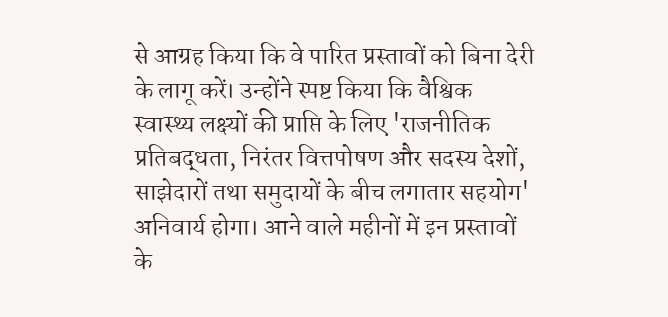से आग्रह किया कि वे पारित प्रस्तावों को बिना देरी के लागू करें। उन्होंने स्पष्ट किया कि वैश्विक स्वास्थ्य लक्ष्यों की प्राप्ति के लिए 'राजनीतिक प्रतिबद्धता, निरंतर वित्तपोषण और सदस्य देशों, साझेदारों तथा समुदायों के बीच लगातार सहयोग' अनिवार्य होगा। आने वाले महीनों में इन प्रस्तावों के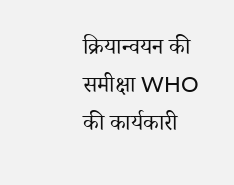क्रियान्वयन की समीक्षा WHO की कार्यकारी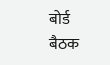बोर्ड बैठक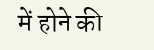में होने की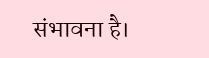संभावना है।